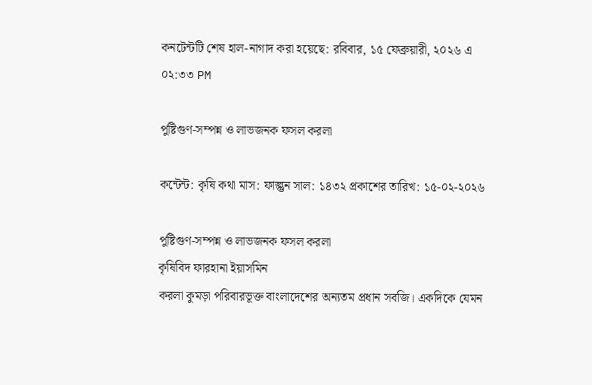কনটেন্টটি শেষ হাল-নাগাদ করা হয়েছে: রবিবার, ১৫ ফেব্রুয়ারী, ২০২৬ এ ০২:৩৩ PM

পুষ্টিগুণ-সম্পন্ন ও লাভজনক ফসল করলা

কন্টেন্ট: কৃষি কথা মাস: ফাল্গুন সাল: ১৪৩২ প্রকাশের তারিখ: ১৫-০২-২০২৬

পুষ্টিগুণ-সম্পন্ন ও লাভজনক ফসল করলা
কৃষিবিদ ফারহানা ইয়াসমিন
করলা কুমড়া পরিবারভূক্ত বাংলাদেশের অন্যতম প্রধান সবজি। একদিকে যেমন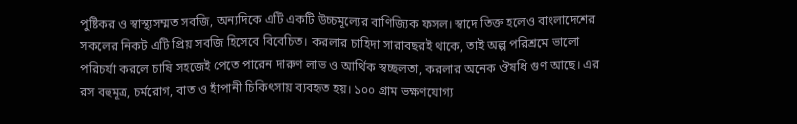পুষ্টিকর ও স্বাস্থ্যসম্মত সবজি, অন্যদিকে এটি একটি উচ্চমূল্যের বাণিজ্যিক ফসল। স্বাদে তিক্ত হলেও বাংলাদেশের সকলের নিকট এটি প্রিয় সবজি হিসেবে বিবেচিত। করলার চাহিদা সারাবছরই থাকে, তাই অল্প পরিশ্রমে ভালো পরিচর্যা করলে চাষি সহজেই পেতে পারেন দারুণ লাভ ও আর্থিক স্বচ্ছলতা, করলার অনেক ঔষধি গুণ আছে। এর রস বহুমূত্র, চর্মরোগ, বাত ও হাঁপানী চিকিৎসায় ব্যবহৃত হয়। ১০০ গ্রাম ভক্ষণযোগ্য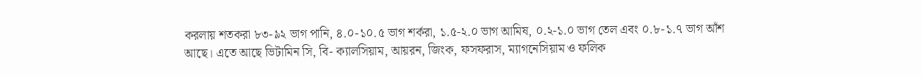করলায় শতকরা ৮৩-৯২ ভাগ পানি, ৪.০-১০.৫ ভাগ শর্করা, ১.৫-২.০ ভাগ আমিষ, ০.২-১.০ ভাগ তেল এবং ০.৮-১.৭ ভাগ আঁশ আছে। এতে আছে ভিটামিন সি, বি- ক্যালসিয়াম, আয়রন, জিংক, ফসফরাস, ম্যাগনেসিয়াম ও ফলিক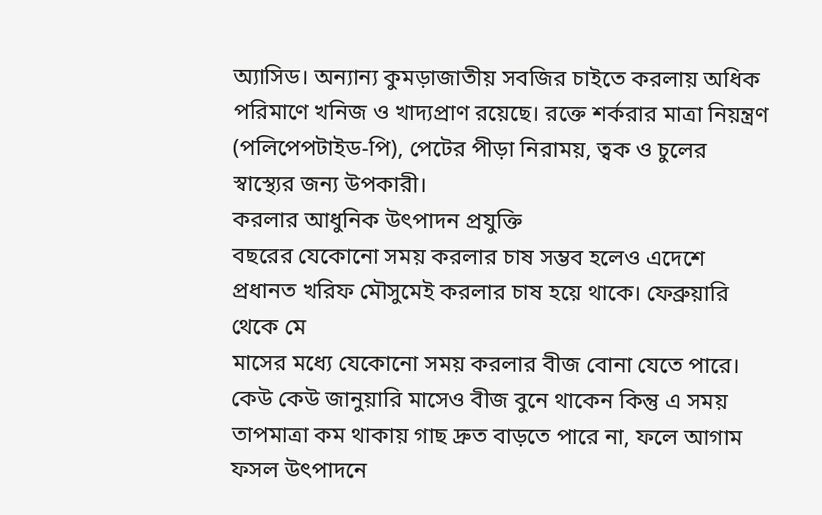অ্যাসিড। অন্যান্য কুমড়াজাতীয় সবজির চাইতে করলায় অধিক পরিমাণে খনিজ ও খাদ্যপ্রাণ রয়েছে। রক্তে শর্করার মাত্রা নিয়ন্ত্রণ (পলিপেপটাইড-পি), পেটের পীড়া নিরাময়, ত্বক ও চুলের স্বাস্থ্যের জন্য উপকারী।
করলার আধুনিক উৎপাদন প্রযুক্তি
বছরের যেকোনো সময় করলার চাষ সম্ভব হলেও এদেশে প্রধানত খরিফ মৌসুমেই করলার চাষ হয়ে থাকে। ফেব্রুয়ারি থেকে মে
মাসের মধ্যে যেকোনো সময় করলার বীজ বোনা যেতে পারে। কেউ কেউ জানুয়ারি মাসেও বীজ বুনে থাকেন কিন্তু এ সময় তাপমাত্রা কম থাকায় গাছ দ্রুত বাড়তে পারে না, ফলে আগাম ফসল উৎপাদনে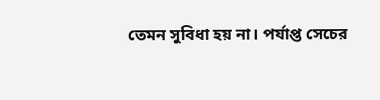তেমন সুবিধা হয় না। পর্যাপ্ত সেচের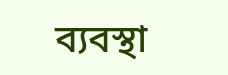ব্যবস্থা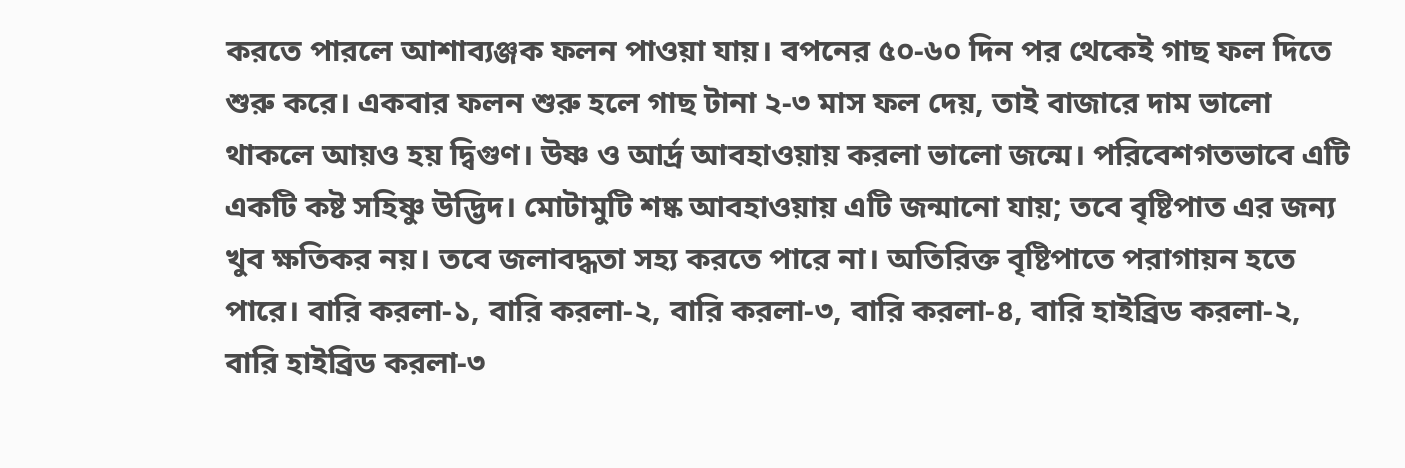করতে পারলে আশাব্যঞ্জক ফলন পাওয়া যায়। বপনের ৫০-৬০ দিন পর থেকেই গাছ ফল দিতে শুরু করে। একবার ফলন শুরু হলে গাছ টানা ২-৩ মাস ফল দেয়, তাই বাজারে দাম ভালো থাকলে আয়ও হয় দ্বিগুণ। উষ্ণ ও আর্দ্র আবহাওয়ায় করলা ভালো জন্মে। পরিবেশগতভাবে এটি একটি কষ্ট সহিষ্ণু উদ্ভিদ। মোটামুটি শষ্ক আবহাওয়ায় এটি জন্মানো যায়; তবে বৃষ্টিপাত এর জন্য খুব ক্ষতিকর নয়। তবে জলাবদ্ধতা সহ্য করতে পারে না। অতিরিক্ত বৃষ্টিপাতে পরাগায়ন হতে পারে। বারি করলা-১, বারি করলা-২, বারি করলা-৩, বারি করলা-৪, বারি হাইব্রিড করলা-২, বারি হাইব্রিড করলা-৩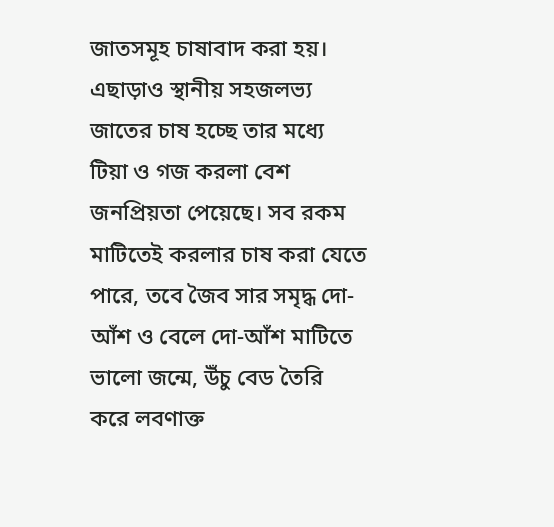জাতসমূহ চাষাবাদ করা হয়। এছাড়াও স্থানীয় সহজলভ্য জাতের চাষ হচ্ছে তার মধ্যে টিয়া ও গজ করলা বেশ জনপ্রিয়তা পেয়েছে। সব রকম মাটিতেই করলার চাষ করা যেতে পারে, তবে জৈব সার সমৃদ্ধ দো-আঁশ ও বেলে দো-আঁশ মাটিতে ভালো জন্মে, উঁচু বেড তৈরি করে লবণাক্ত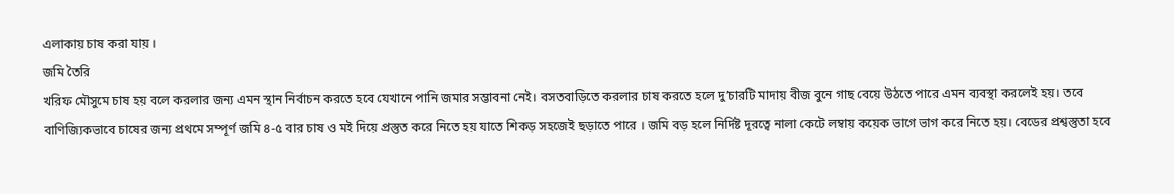এলাকায় চাষ করা যায় ।
জমি তৈরি
খরিফ মৌসুমে চাষ হয় বলে করলার জন্য এমন স্থান নির্বাচন করতে হবে যেখানে পানি জমার সম্ভাবনা নেই। বসতবাড়িতে করলার চাষ করতে হলে দু’চারটি মাদায় বীজ বুনে গাছ বেয়ে উঠতে পারে এমন ব্যবস্থা করলেই হয়। তবে বাণিজ্যিকভাবে চাষের জন্য প্রথমে সম্পূর্ণ জমি ৪-৫ বার চাষ ও মই দিয়ে প্রস্তুত করে নিতে হয় যাতে শিকড় সহজেই ছড়াতে পারে । জমি বড় হলে নির্দিষ্ট দূরত্বে নালা কেটে লম্বায় কয়েক ভাগে ভাগ করে নিতে হয়। বেডের প্রশ্বস্তুতা হবে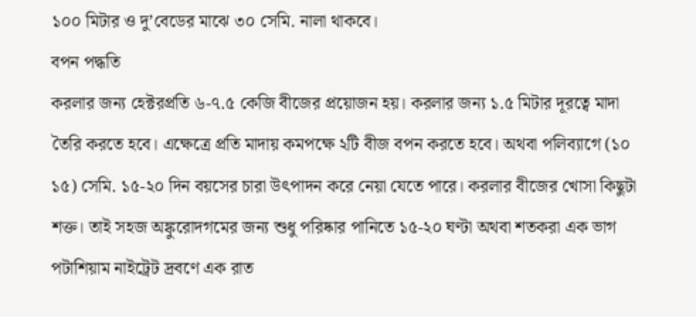১০০ মিটার ও দু’বেডের মাঝে ৩০ সেমি. নালা থাকবে।
বপন পদ্ধতি
করলার জন্য হেক্টরপ্রতি ৬-৭.৫ কেজি বীজের প্রয়োজন হয়। করলার জন্য ১.৫ মিটার দূরত্বে মাদা তৈরি করতে হবে। এক্ষেত্রে প্রতি মাদায় কমপক্ষে ২টি বীজ বপন করতে হবে। অথবা পলিব্যাগে (১০ ১৫) সেমি. ১৫-২০ দিন বয়সের চারা উৎপাদন করে নেয়া যেতে পারে। করলার বীজের খোসা কিছুটা শক্ত। তাই সহজ অঙ্কুরোদগমের জন্য শুধু পরিষ্কার পানিতে ১৫-২০ ঘণ্টা অথবা শতকরা এক ভাগ পটাশিয়াম নাইট্রেট দ্রবণে এক রাত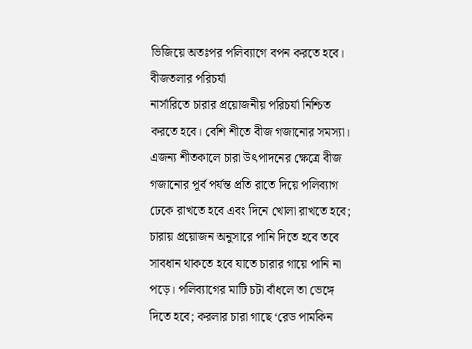ভিজিয়ে অতঃপর পলিব্যাগে বপন করতে হবে।
বীজতলার পরিচর্যা
নার্সারিতে চারার প্রয়োজনীয় পরিচর্যা নিশ্চিত করতে হবে। বেশি শীতে বীজ গজানোর সমস্যা। এজন্য শীতকালে চারা উৎপাদনের ক্ষেত্রে বীজ গজানোর পূর্ব পর্যন্ত প্রতি রাতে দিয়ে পলিব্যাগ ঢেকে রাখতে হবে এবং দিনে খোলা রাখতে হবে; চারায় প্রয়োজন অনুসারে পানি দিতে হবে তবে সাবধান থাকতে হবে যাতে চারার গায়ে পানি না পড়ে। পলিব্যাগের মাটি চটা বাঁধলে তা ভেঙ্গে দিতে হবে; করলার চারা গাছে ‘রেড পামকিন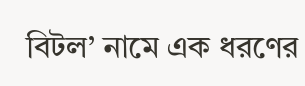বিটল’ নামে এক ধরণের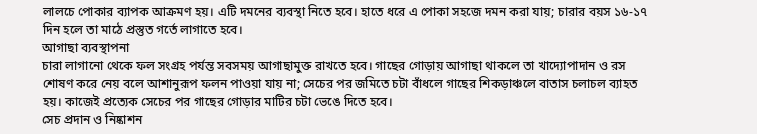লালচে পোকার ব্যাপক আক্রমণ হয়। এটি দমনের ব্যবস্থা নিতে হবে। হাতে ধরে এ পোকা সহজে দমন করা যায়; চারার বয়স ১৬-১৭ দিন হলে তা মাঠে প্রস্তুত গর্তে লাগাতে হবে।
আগাছা ব্যবস্থাপনা
চারা লাগানো থেকে ফল সংগ্রহ পর্যন্ত সবসময় আগাছামুক্ত রাখতে হবে। গাছের গোড়ায় আগাছা থাকলে তা খাদ্যোপাদান ও রস শোষণ করে নেয় বলে আশানুরূপ ফলন পাওয়া যায় না; সেচের পর জমিতে চটা বাঁধলে গাছের শিকড়াঞ্চলে বাতাস চলাচল ব্যাহত হয়। কাজেই প্রত্যেক সেচের পর গাছের গোড়ার মাটির চটা ভেঙে দিতে হবে।
সেচ প্রদান ও নিষ্কাশন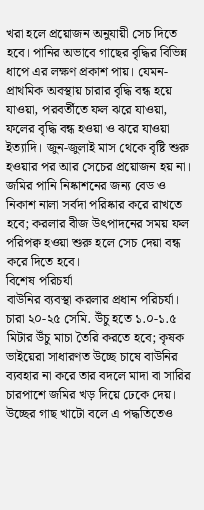খরা হলে প্রয়োজন অনুযায়ী সেচ দিতে হবে। পানির অভাবে গাছের বৃদ্ধির বিভিন্ন ধাপে এর লক্ষণ প্রকাশ পায়। যেমন- প্রাথমিক অবস্থায় চারার বৃদ্ধি বন্ধ হয়ে যাওয়া, পরবর্তীতে ফল ঝরে যাওয়া, ফলের বৃদ্ধি বন্ধ হওয়া ও ঝরে যাওয়া ইত্যাদি। জুন-জুলাই মাস থেকে বৃষ্টি শুরু হওয়ার পর আর সেচের প্রয়োজন হয় না। জমির পানি নিষ্কাশনের জন্য বেড ও নিকাশ নালা সর্বদা পরিষ্কার করে রাখতে হবে; করলার বীজ উৎপাদনের সময় ফল পরিপক্ব হওয়া শুরু হলে সেচ দেয়া বন্ধ করে দিতে হবে।
বিশেষ পরিচর্যা
বাউনির ব্যবস্থা করলার প্রধান পরিচর্যা। চারা ২০-২৫ সেমি. উঁচু হতে ১.০-১.৫ মিটার উঁচু মাচা তৈরি করতে হবে; কৃষক ভাইয়েরা সাধারণত উচ্ছে চাষে বাউনির ব্যবহার না করে তার বদলে মাদা বা সারির চারপাশে জমির খড় দিয়ে ঢেকে দেয়। উচ্ছের গাছ খাটো বলে এ পদ্ধতিতেও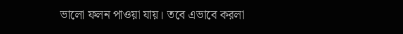ভালো ফলন পাওয়া যায়। তবে এভাবে করলা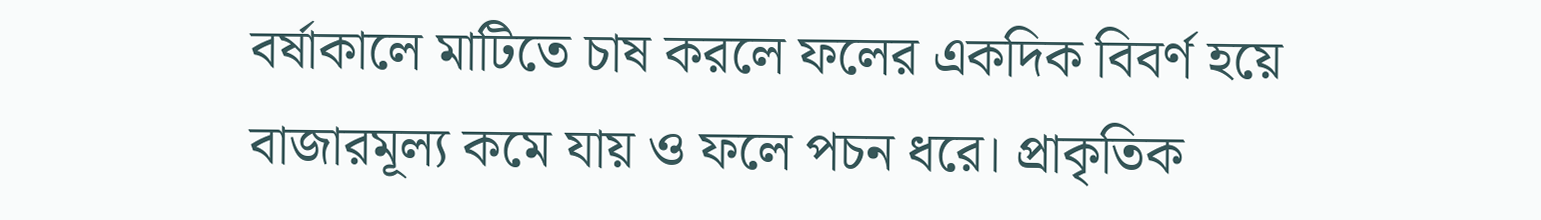বর্ষাকালে মাটিতে চাষ করলে ফলের একদিক বিবর্ণ হয়ে বাজারমূল্য কমে যায় ও ফলে পচন ধরে। প্রাকৃতিক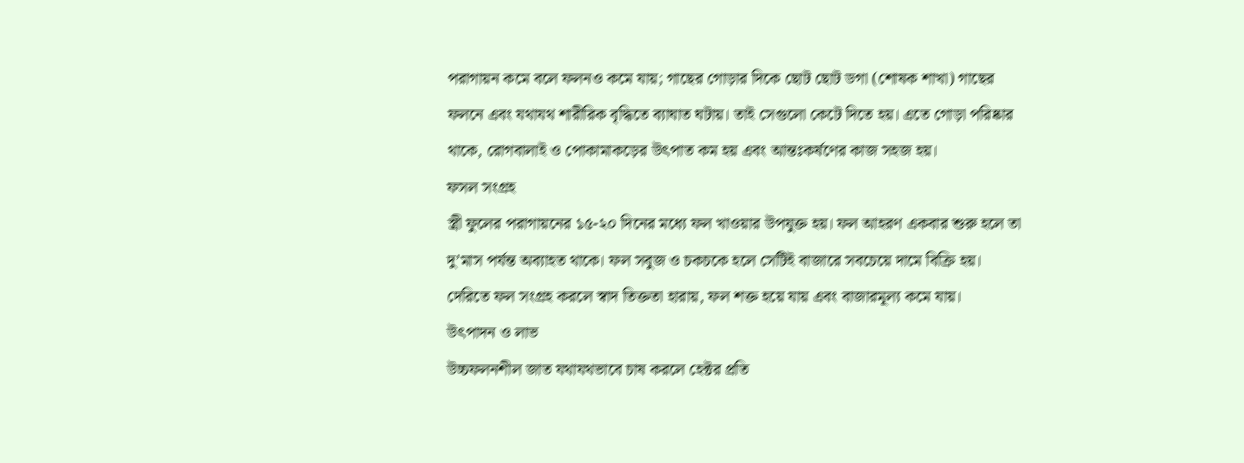পরাগায়ন কমে বলে ফলনও কমে যায়; গাছের গোড়ার দিকে ছোট ছোট ডগা (শোষক শাখা) গাছের ফলনে এবং যথাযথ শারীরিক বৃদ্ধিতে ব্যাঘাত ঘটায়। তাই সেগুলো কেটে দিতে হয়। এতে গোড়া পরিষ্কার থাকে, রোগবালাই ও পোকামাকড়ের উৎপাত কম হয় এবং আন্তঃকর্ষণের কাজ সহজ হয়।
ফসল সংগ্রহ
স্ত্রী ফুলের পরাগায়নের ১৫-২০ দিনের মধ্যে ফল খাওয়ার উপযুক্ত হয়। ফল আহরণ একবার শুরু হলে তা দু’মাস পর্যন্ত অব্যাহত থাকে। ফল সবুজ ও চকচকে হলে সেটিই বাজারে সবচেয়ে দামে বিক্রি হয়। দেরিতে ফল সংগ্রহ করলে স্বাদ তিক্ততা হারায়, ফল শক্ত হয়ে যায় এবং বাজারমূল্য কমে যায়।
উৎপাদন ও লাভ
উচ্চফলনশীল জাত যথাযথভাবে চাষ করলে হেক্টর প্রতি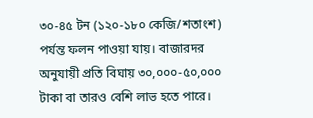৩০-৪৫ টন (১২০-১৮০ কেজি/শতাংশ) পর্যন্ত ফলন পাওয়া যায়। বাজারদর অনুযায়ী প্রতি বিঘায় ৩০,০০০-৫০,০০০ টাকা বা তারও বেশি লাভ হতে পারে।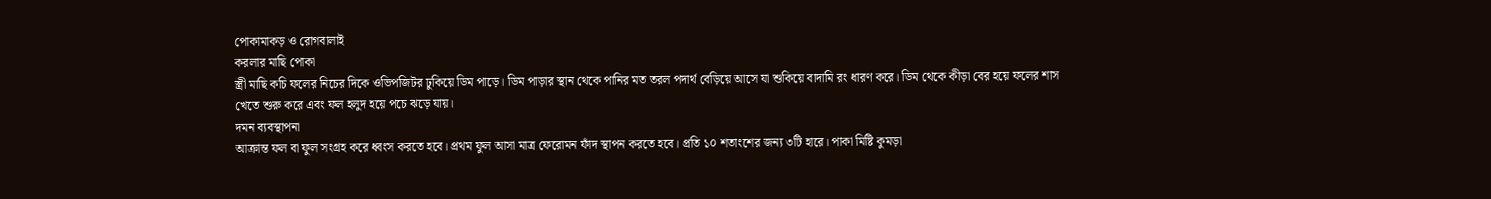পোকামাকড় ও রোগবালাই
করলার মাছি পোকা
স্ত্রী মাছি কচি ফলের নিচের দিকে ওভিপজিটর ঢুকিয়ে ডিম পাড়ে। ডিম পাড়ার স্থান থেকে পানির মত তরল পদার্থ বেড়িয়ে আসে যা শুকিয়ে বাদামি রং ধারণ করে। ডিম থেকে কীড়া বের হয়ে ফলের শাস খেতে শুরু করে এবং ফল হলুদ হয়ে পচে ঝড়ে যায়।
দমন ব্যবস্থাপনা
আক্রান্ত ফল বা ফুল সংগ্রহ করে ধ্বংস করতে হবে। প্রথম ফুল আসা মাত্র ফেরোমন ফাঁদ স্থাপন করতে হবে। প্রতি ১০ শতাংশের জন্য ৩টি হারে। পাকা মিষ্টি কুমড়া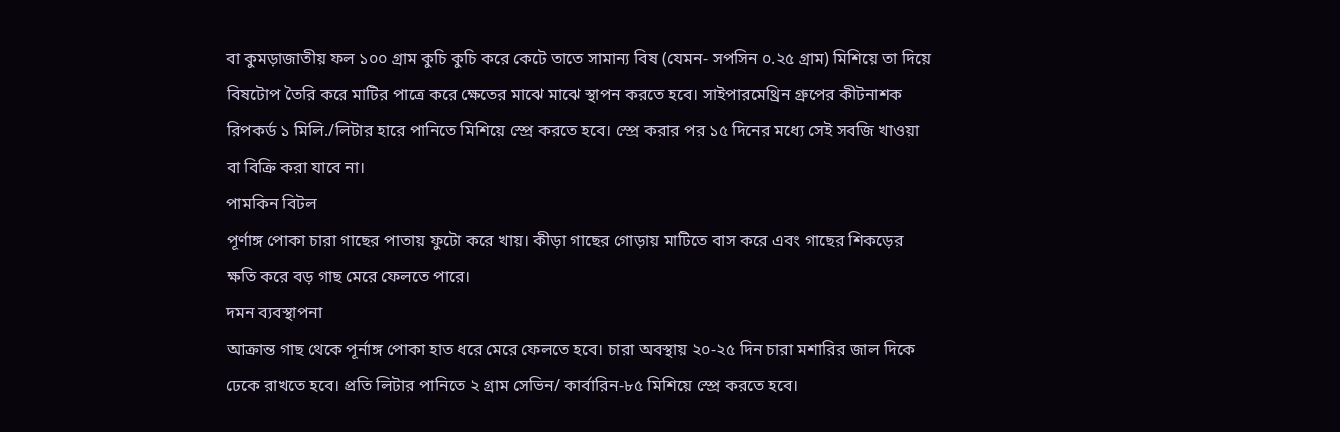বা কুমড়াজাতীয় ফল ১০০ গ্রাম কুচি কুচি করে কেটে তাতে সামান্য বিষ (যেমন- সপসিন ০.২৫ গ্রাম) মিশিয়ে তা দিয়ে বিষটোপ তৈরি করে মাটির পাত্রে করে ক্ষেতের মাঝে মাঝে স্থাপন করতে হবে। সাইপারমেথ্রিন গ্রুপের কীটনাশক রিপকর্ড ১ মিলি./লিটার হারে পানিতে মিশিয়ে স্প্রে করতে হবে। স্প্রে করার পর ১৫ দিনের মধ্যে সেই সবজি খাওয়া বা বিক্রি করা যাবে না।
পামকিন বিটল
পূর্ণাঙ্গ পোকা চারা গাছের পাতায় ফুটো করে খায়। কীড়া গাছের গোড়ায় মাটিতে বাস করে এবং গাছের শিকড়ের ক্ষতি করে বড় গাছ মেরে ফেলতে পারে।
দমন ব্যবস্থাপনা
আক্রান্ত গাছ থেকে পূর্নাঙ্গ পোকা হাত ধরে মেরে ফেলতে হবে। চারা অবস্থায় ২০-২৫ দিন চারা মশারির জাল দিকে ঢেকে রাখতে হবে। প্রতি লিটার পানিতে ২ গ্রাম সেভিন/ কার্বারিন-৮৫ মিশিয়ে স্প্রে করতে হবে।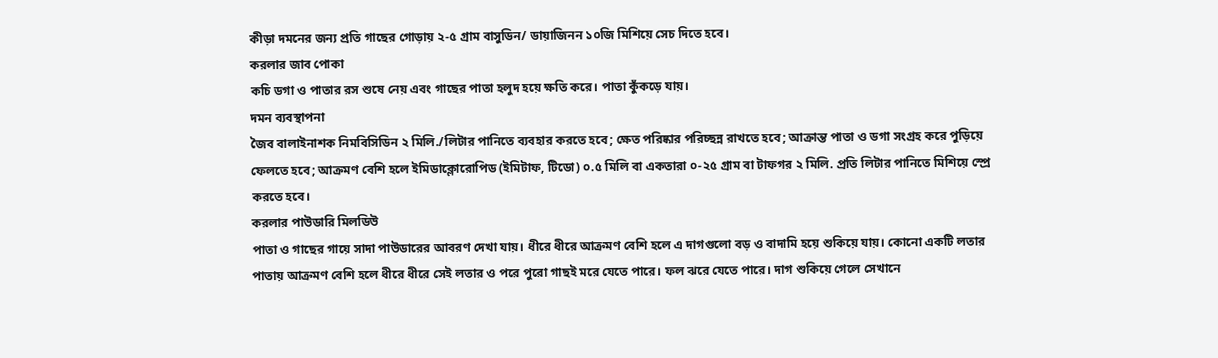কীড়া দমনের জন্য প্রতি গাছের গোড়ায় ২-৫ গ্রাম বাসুডিন/ ডায়াজিনন ১০জি মিশিয়ে সেচ দিতে হবে।
করলার জাব পোকা
কচি ডগা ও পাতার রস শুষে নেয় এবং গাছের পাতা হলুদ হয়ে ক্ষতি করে। পাতা কুঁকড়ে যায়।
দমন ব্যবস্থাপনা
জৈব বালাইনাশক নিমবিসিডিন ২ মিলি./লিটার পানিতে ব্যবহার করতে হবে; ক্ষেত পরিষ্কার পরিচ্ছন্ন রাখতে হবে; আক্রান্ত পাতা ও ডগা সংগ্রহ করে পুড়িয়ে ফেলতে হবে; আক্রমণ বেশি হলে ইমিডাক্লোরোপিড (ইমিটাফ, টিডো) ০.৫ মিলি বা একতারা ০-২৫ গ্রাম বা টাফগর ২ মিলি. প্রতি লিটার পানিতে মিশিয়ে স্প্রে করতে হবে।
করলার পাউডারি মিলডিউ
পাতা ও গাছের গায়ে সাদা পাউডারের আবরণ দেখা যায়। ধীরে ধীরে আক্রমণ বেশি হলে এ দাগগুলো বড় ও বাদামি হয়ে শুকিয়ে যায়। কোনো একটি লতার পাতায় আক্রমণ বেশি হলে ধীরে ধীরে সেই লতার ও পরে পুরো গাছই মরে যেতে পারে। ফল ঝরে যেতে পারে। দাগ শুকিয়ে গেলে সেখানে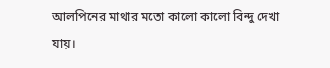আলপিনের মাথার মতো কালো কালো বিন্দু দেখা যায়।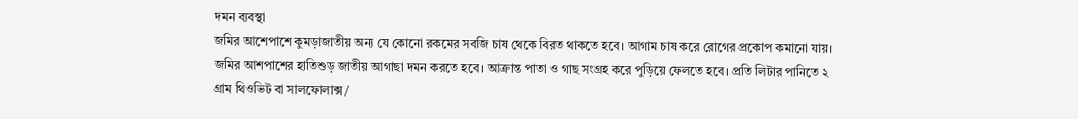দমন ব্যবস্থা
জমির আশেপাশে কুমড়াজাতীয় অন্য যে কোনো রকমের সবজি চাষ থেকে বিরত থাকতে হবে। আগাম চাষ করে রোগের প্রকোপ কমানো যায়। জমির আশপাশের হাতিশুড় জাতীয় আগাছা দমন করতে হবে। আক্রান্ত পাতা ও গাছ সংগ্রহ করে পুড়িয়ে ফেলতে হবে। প্রতি লিটার পানিতে ২ গ্রাম থিওভিট বা সালফোলাক্স /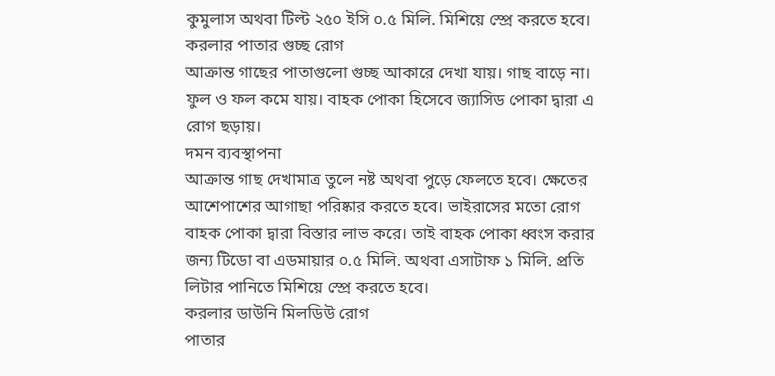কুমুলাস অথবা টিল্ট ২৫০ ইসি ০.৫ মিলি. মিশিয়ে স্প্রে করতে হবে।
করলার পাতার গুচ্ছ রোগ
আক্রান্ত গাছের পাতাগুলো গুচ্ছ আকারে দেখা যায়। গাছ বাড়ে না। ফুল ও ফল কমে যায়। বাহক পোকা হিসেবে জ্যাসিড পোকা দ্বারা এ রোগ ছড়ায়।
দমন ব্যবস্থাপনা
আক্রান্ত গাছ দেখামাত্র তুলে নষ্ট অথবা পুড়ে ফেলতে হবে। ক্ষেতের আশেপাশের আগাছা পরিষ্কার করতে হবে। ভাইরাসের মতো রোগ বাহক পোকা দ্বারা বিস্তার লাভ করে। তাই বাহক পোকা ধ্বংস করার জন্য টিডো বা এডমায়ার ০.৫ মিলি. অথবা এসাটাফ ১ মিলি. প্রতি লিটার পানিতে মিশিয়ে স্প্রে করতে হবে।
করলার ডাউনি মিলডিউ রোগ
পাতার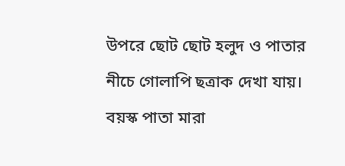উপরে ছোট ছোট হলুদ ও পাতার নীচে গোলাপি ছত্রাক দেখা যায়। বয়স্ক পাতা মারা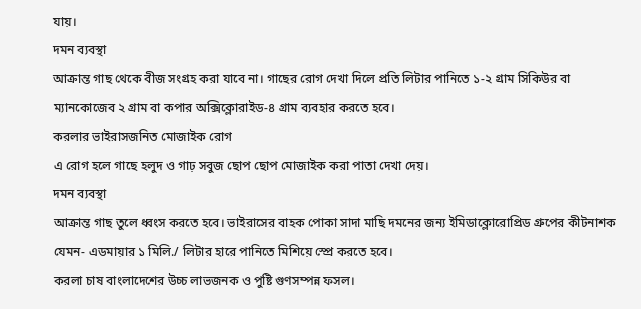যায়।
দমন ব্যবস্থা
আক্রান্ত গাছ থেকে বীজ সংগ্রহ করা যাবে না। গাছের রোগ দেখা দিলে প্রতি লিটার পানিতে ১-২ গ্রাম সিকিউর বা ম্যানকোজেব ২ গ্রাম বা কপার অক্সিক্লোরাইড-৪ গ্রাম ব্যবহার করতে হবে।
করলার ভাইরাসজনিত মোজাইক রোগ
এ রোগ হলে গাছে হলুদ ও গাঢ় সবুজ ছোপ ছোপ মোজাইক করা পাতা দেখা দেয়।
দমন ব্যবস্থা
আক্রান্ত গাছ তুলে ধ্বংস করতে হবে। ভাইরাসের বাহক পোকা সাদা মাছি দমনের জন্য ইমিডাক্লোরোপ্রিড গ্রুপের কীটনাশক যেমন- এডমায়ার ১ মিলি./ লিটার হারে পানিতে মিশিয়ে স্প্রে করতে হবে।
করলা চাষ বাংলাদেশের উচ্চ লাভজনক ও পুষ্টি গুণসম্পন্ন ফসল।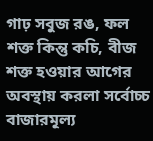গাঢ় সবুজ রঙ, ফল শক্ত কিন্তু কচি, বীজ শক্ত হওয়ার আগের অবস্থায় করলা সর্বোচ্চ বাজারমূল্য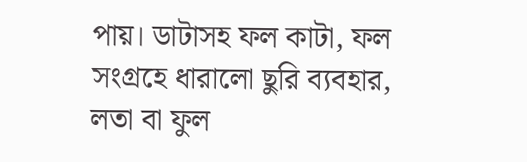পায়। ডাটাসহ ফল কাটা, ফল সংগ্রহে ধারালো ছুরি ব্যবহার, লতা বা ফুল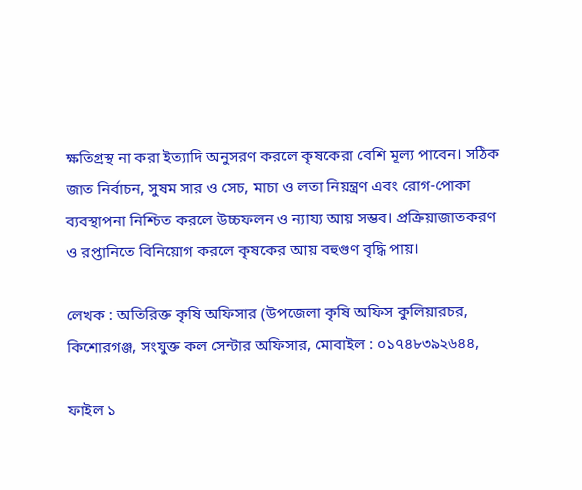ক্ষতিগ্রস্থ না করা ইত্যাদি অনুসরণ করলে কৃষকেরা বেশি মূল্য পাবেন। সঠিক জাত নির্বাচন, সুষম সার ও সেচ, মাচা ও লতা নিয়ন্ত্রণ এবং রোগ-পোকা ব্যবস্থাপনা নিশ্চিত করলে উচ্চফলন ও ন্যায্য আয় সম্ভব। প্রক্রিয়াজাতকরণ ও রপ্তানিতে বিনিয়োগ করলে কৃষকের আয় বহুগুণ বৃদ্ধি পায়।

লেখক : অতিরিক্ত কৃষি অফিসার (উপজেলা কৃষি অফিস কুলিয়ারচর, কিশোরগঞ্জ, সংযুক্ত কল সেন্টার অফিসার, মোবাইল : ০১৭৪৮৩৯২৬৪৪,

ফাইল ১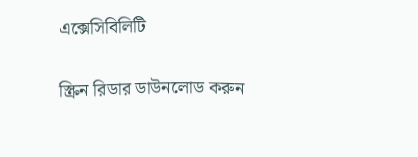এক্সেসিবিলিটি

স্ক্রিন রিডার ডাউনলোড করুন